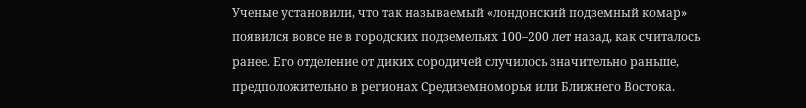Ученые установили, что так называемый «лондонский подземный комар» появился вовсе не в городских подземельях 100–200 лет назад, как считалось ранее. Его отделение от диких сородичей случилось значительно раньше, предположительно в регионах Средиземноморья или Ближнего Востока.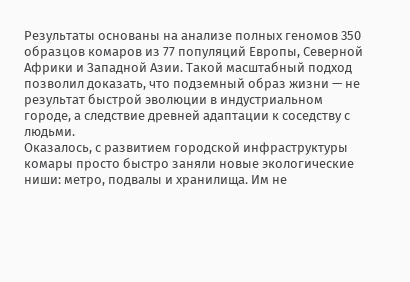Результаты основаны на анализе полных геномов 350 образцов комаров из 77 популяций Европы, Северной Африки и Западной Азии. Такой масштабный подход позволил доказать, что подземный образ жизни — не результат быстрой эволюции в индустриальном городе, а следствие древней адаптации к соседству с людьми.
Оказалось, с развитием городской инфраструктуры комары просто быстро заняли новые экологические ниши: метро, подвалы и хранилища. Им не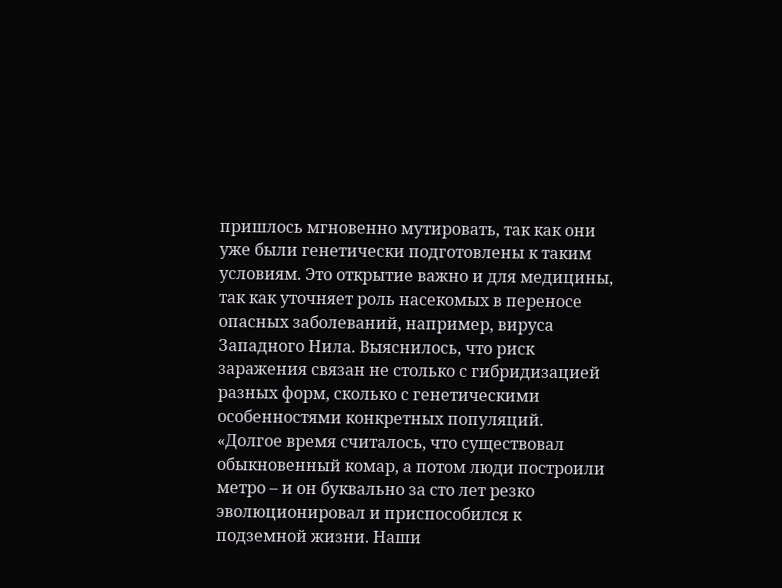пришлось мгновенно мутировать, так как они уже были генетически подготовлены к таким условиям. Это открытие важно и для медицины, так как уточняет роль насекомых в переносе опасных заболеваний, например, вируса Западного Нила. Выяснилось, что риск заражения связан не столько с гибридизацией разных форм, сколько с генетическими особенностями конкретных популяций.
«Долгое время считалось, что существовал обыкновенный комар, а потом люди построили метро – и он буквально за сто лет резко эволюционировал и приспособился к подземной жизни. Наши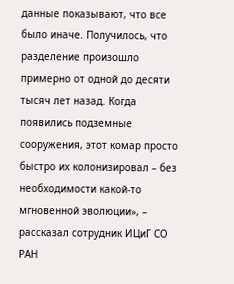данные показывают, что все было иначе. Получилось, что разделение произошло примерно от одной до десяти тысяч лет назад. Когда появились подземные сооружения, этот комар просто быстро их колонизировал – без необходимости какой-то мгновенной эволюции», – рассказал сотрудник ИЦиГ СО РАН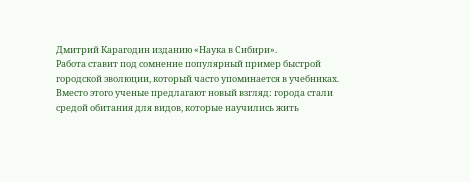Дмитрий Карагодин изданию «Наука в Сибири».
Работа ставит под сомнение популярный пример быстрой городской эволюции, который часто упоминается в учебниках. Вместо этого ученые предлагают новый взгляд: города стали средой обитания для видов, которые научились жить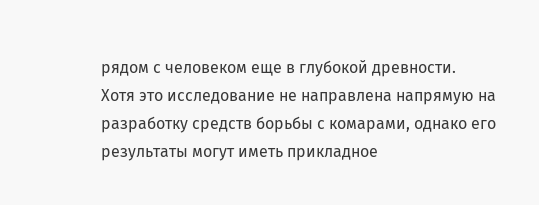рядом с человеком еще в глубокой древности.
Хотя это исследование не направлена напрямую на разработку средств борьбы с комарами, однако его результаты могут иметь прикладное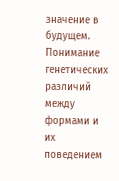значение в будущем. Понимание генетических различий между формами и их поведением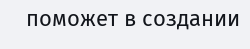поможет в создании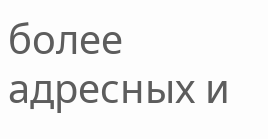более адресных и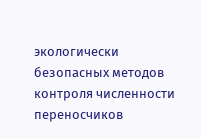экологически безопасных методов контроля численности переносчиков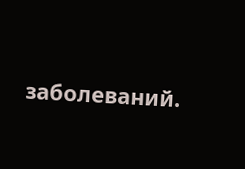заболеваний.